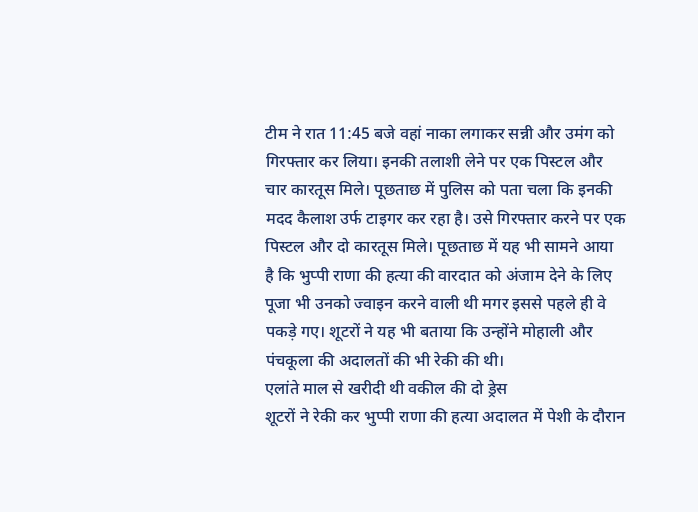टीम ने रात 11:45 बजे वहां नाका लगाकर सन्नी और उमंग को गिरफ्तार कर लिया। इनकी तलाशी लेने पर एक पिस्टल और चार कारतूस मिले। पूछताछ में पुलिस को पता चला कि इनकी मदद कैलाश उर्फ टाइगर कर रहा है। उसे गिरफ्तार करने पर एक पिस्टल और दो कारतूस मिले। पूछताछ में यह भी सामने आया है कि भुप्पी राणा की हत्या की वारदात को अंजाम देने के लिए पूजा भी उनको ज्वाइन करने वाली थी मगर इससे पहले ही वे पकड़े गए। शूटरों ने यह भी बताया कि उन्होंने मोहाली और पंचकूला की अदालतों की भी रेकी की थी।
एलांते माल से खरीदी थी वकील की दो ड्रेस
शूटरों ने रेकी कर भुप्पी राणा की हत्या अदालत में पेशी के दौरान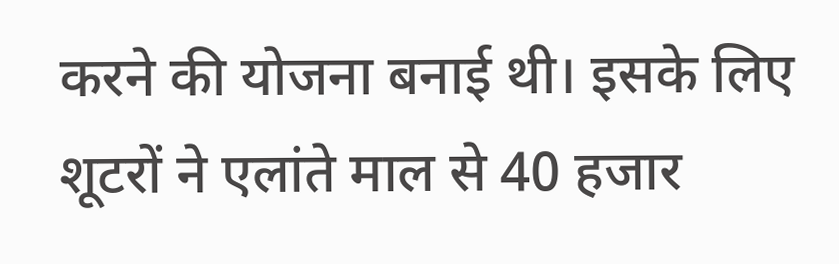करने की योजना बनाई थी। इसके लिए शूटरों ने एलांते माल से 40 हजार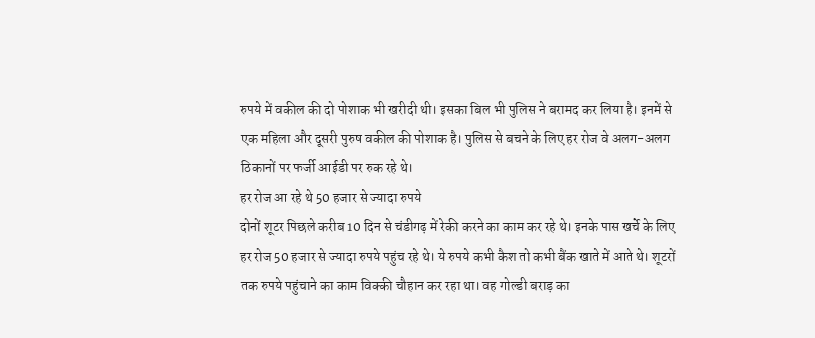रुपये में वकील की दो पोशाक भी खरीदी थी। इसका बिल भी पुलिस ने बरामद कर लिया है। इनमें से एक महिला और दूसरी पुरुष वकील की पोशाक है। पुलिस से बचने के लिए हर रोज वे अलग-अलग ठिकानों पर फर्जी आईडी पर रुक रहे थे।
हर रोज आ रहे थे 50 हजार से ज्यादा रुपये
दोनों शूटर पिछले करीब 10 दिन से चंडीगढ़ में रेकी करने का काम कर रहे थे। इनके पास खर्चे के लिए हर रोज 50 हजार से ज्यादा रुपये पहुंच रहे थे। ये रुपये कभी कैश तो कभी बैंक खाते में आते थे। शूटरों तक रुपये पहुंचाने का काम विक्की चौहान कर रहा था। वह गोल्डी बराड़ का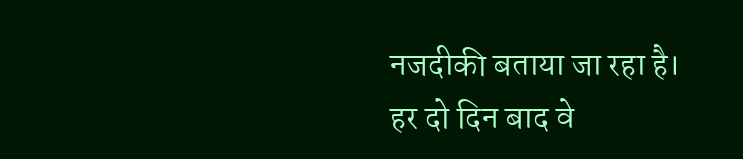नजदीकी बताया जा रहा है। हर दो दिन बाद वे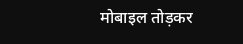मोबाइल तोड़कर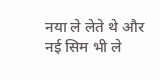नया ले लेते थे और नई सिम भी ले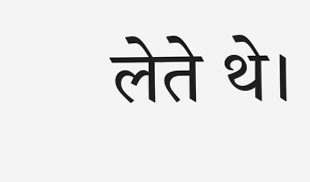लेते थे।